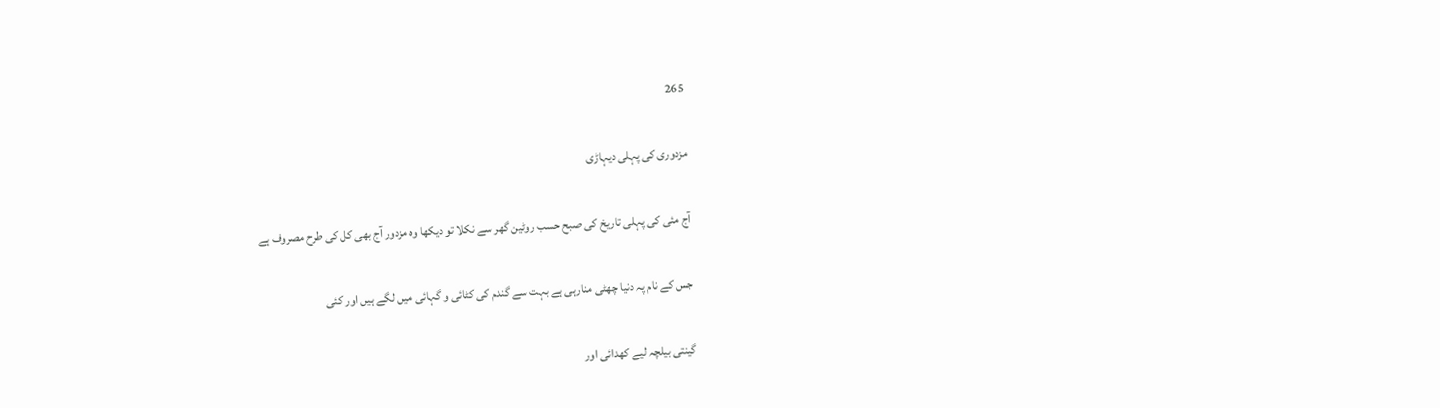265

مزدوری کی پہلی دیہاڑی

آج مئی کی پہلی تاریخ کی صبح حسب روٹین گھر سے نکلا تو دیکھا وہ مزدور آج بھی کل کی طرح مصروف ہے

جس کے نام پہ دنیا چھٹی منارہی ہے بہت سے گندم کی کٹائی و گہائی میں لگے ہیں اور کئی

گینتی بیلچہ لیے کھدائی اور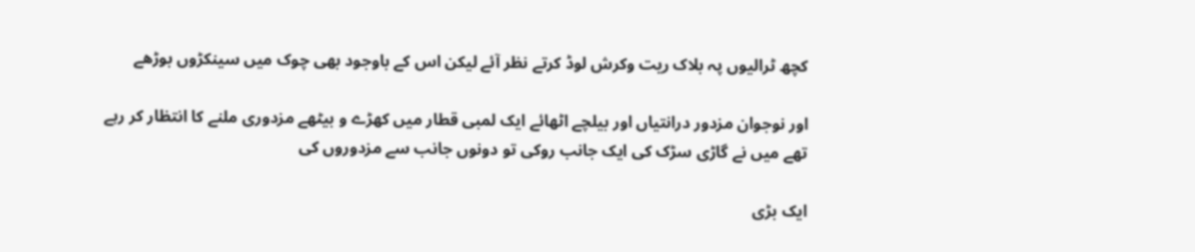کچھ ٹرالیوں پہ بلاک ریت وکرش لوڈ کرتے نظر آئے لیکن اس کے باوجود بھی چوک میں سینکڑوں بوڑھے

اور نوجوان مزدور درانتیاں اور بیلچے اٹھائے ایک لمبی قطار میں کھڑے و بیٹھے مزدوری ملنے کا انتظار کر رہے تھے میں نے گاڑی سڑک کی ایک جانب روکی تو دونوں جانب سے مزدوروں کی

ایک بڑی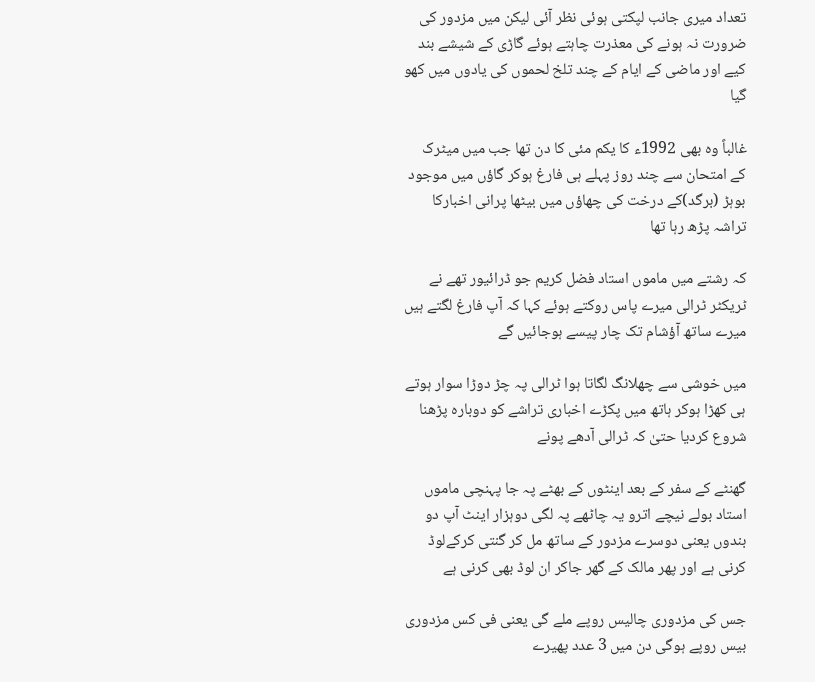تعداد میری جانب لپکتی ہوئی نظر آئی لیکن میں مزدور کی ضرورت نہ ہونے کی معذرت چاہتے ہوئے گاڑی کے شیشے بند کیے اور ماضی کے ایام کے چند تلخ لحموں کی یادوں میں کھو گیا

غالباً وہ بھی 1992ء کا یکم مئی کا دن تھا جب میں میٹرک کے امتحان سے چند روز پہلے ہی فارغ ہوکر گاؤں میں موجود بوہڑ (برگد)کے درخت کی چھاؤں میں بیٹھا پرانی اخبارکا تراشہ پڑھ رہا تھا

کہ رشتے میں ماموں استاد فضل کریم جو ڈرائیور تھے نے ٹریکٹر ٹرالی میرے پاس روکتے ہوئے کہا کہ آپ فارغ لگتے ہیں میرے ساتھ آؤشام تک چار پیسے ہوجائیں گے

میں خوشی سے چھلانگ لگاتا ہوا ٹرالی پہ چڑ دوڑا سوار ہوتے ہی کھڑا ہوکر ہاتھ میں پکڑے اخباری تراشے کو دوبارہ پڑھنا شروع کردیا حتیٰ کہ ٹرالی آدھے پونے

گھنٹے کے سفر کے بعد اینٹوں کے بھٹے پہ جا پہنچی ماموں استاد بولے نیچے اترو یہ چاٹھے پہ لگی دوہزار اینٹ آپ دو بندوں یعنی دوسرے مزدور کے ساتھ مل کر گنتی کرکےلوڈ کرنی ہے اور پھر مالک کے گھر جاکر ان لوڈ بھی کرنی ہے

جس کی مزدوری چالیس روپے ملے گی یعنی فی کس مزدوری بیس روپے ہوگی دن میں 3 عدد پھیرے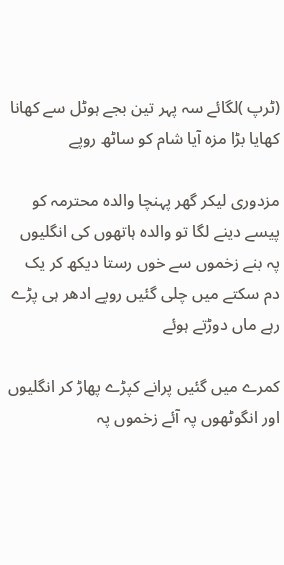(ٹرپ )لگائے سہ پہر تین بجے ہوٹل سے کھانا کھایا بڑا مزہ آیا شام کو ساٹھ روپے

مزدوری لیکر گھر پہنچا والدہ محترمہ کو پیسے دینے لگا تو والدہ ہاتھوں کی انگلیوں پہ بنے زخموں سے خوں رستا دیکھ کر یک دم سکتے میں چلی گئیں روپے ادھر ہی پڑے رہے ماں دوڑتے ہوئے

کمرے میں گئیں پرانے کپڑے پھاڑ کر انگلیوں اور انگوٹھوں پہ آئے زخموں پہ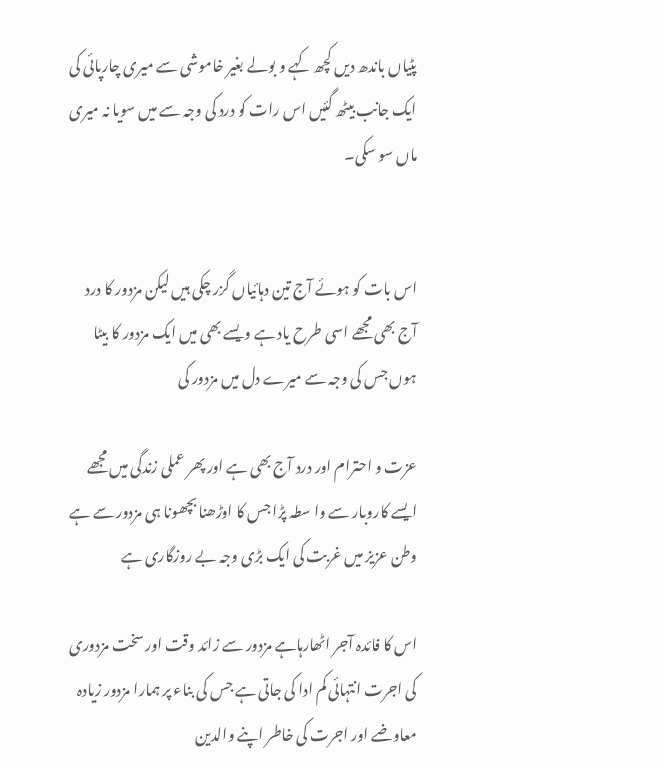پٹیاں باندھ دیں کچھ کہے و بولے بغیر خاموشی سے میری چارپائی کی ایک جانب بیٹھ گئیں اس رات کو درد کی وجہ سے میں سویا نہ میری ماں سو سکی۔


اس بات کو ہوئے آج تین دہائیاں گزر چکی ہیں لیکن مزدور کا درد آج بھی مجھے اسی طرح یاد ہے ویسے بھی میں ایک مزدور کا بیٹا ہوں جس کی وجہ سے میرے دل میں مزدور کی

عزت و احترام اور درد آج بھی ہے اور پھر عملی زندگی میں مجھے ایسے کاروبار سے وا سطہ پڑا جس کا اوڑھنا بچھونا ہی مزدور سے ہے وطن عزیز میں غربت کی ایک بڑی وجہ بے روزگاری ہے

اس کا فائدہ آجر اٹھارہاہے مزدور سے زائد وقت اور سخت مزدوری کی اجرت انتہائی کم ادا کی جاتی ہے جس کی بناء پر ہمارا مزدور زیادہ معاوضے اور اجرت کی خاطر اپنے والدین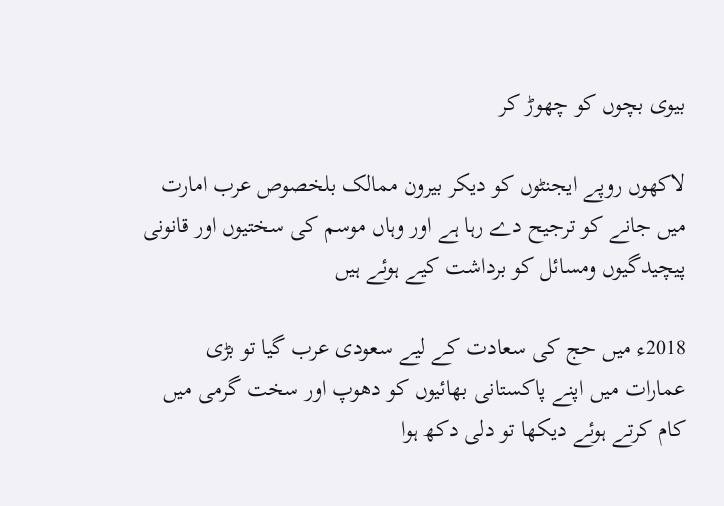بیوی بچوں کو چھوڑ کر

لاکھوں روپے ایجنٹوں کو دیکر بیرون ممالک بلخصوص عرب امارت میں جانے کو ترجیح دے رہا ہے اور وہاں موسم کی سختیوں اور قانونی پیچیدگیوں ومسائل کو برداشت کیے ہوئے ہیں

2018ء میں حج کی سعادت کے لیے سعودی عرب گیا تو بڑی عمارات میں اپنے پاکستانی بھائیوں کو دھوپ اور سخت گرمی میں کام کرتے ہوئے دیکھا تو دلی دکھ ہوا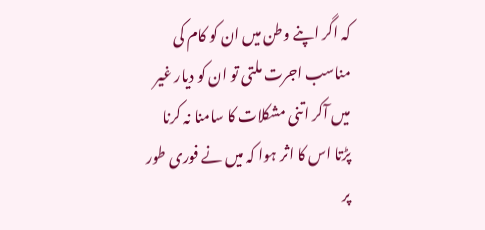کہ اگر اپنے وطن میں ان کو کام کی مناسب اجرت ملتی تو ان کو دیار غیر میں آکر اتنی مشکلات کا سامنا نہ کرنا پڑتا اس کا اثر ہوا کہ میں نے فوری طور پر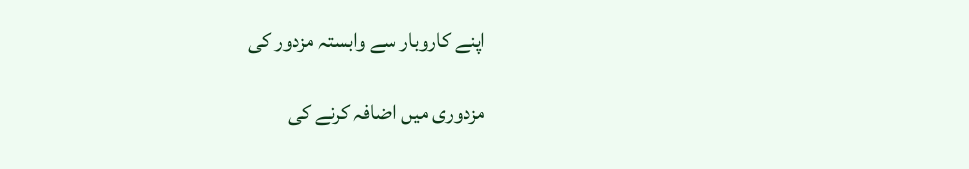اپنے کاروبار سے وابستہ مزدور کی

مزدوری میں اضافہ کرنے کی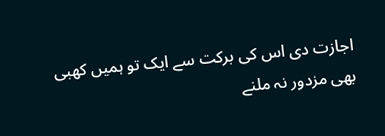اجازت دی اس کی برکت سے ایک تو ہمیں کھبی بھی مزدور نہ ملنے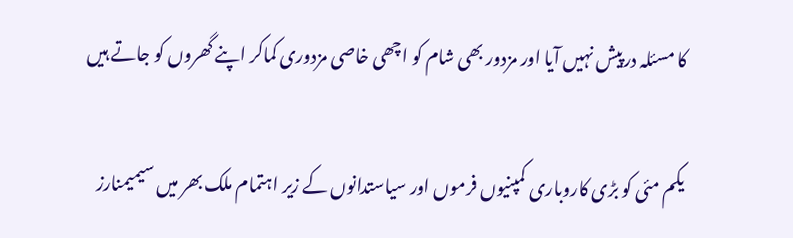کا مسئلہ درپیش نہیں آیا اور مزدور بھی شام کو اچھی خاصی مزدوری کماکر اپنے گھروں کو جاتے ہیں

یکم مئی کو بڑی کاروباری کمپنیوں فرموں اور سیاستدانوں کے زیر اہتمام ملک بھر میں سیمیمنارز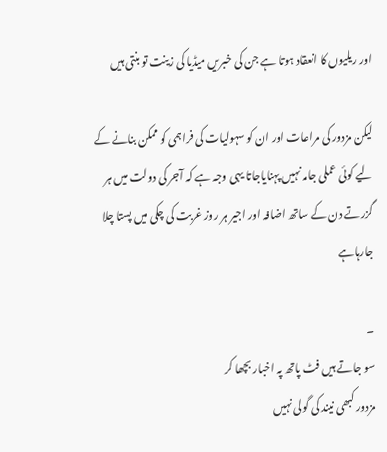اور ریلیوں کا انعقاد ہوتا ہے جن کی خبریں میڈیا کی زینت تو بنتی ہیں

لیکن مزدور کی مراعات اور ان کو سہولیات کی فراہمی کو ممکن بنانے کے لیے کوئی عملی جامہ نہیں پہنایاجاتا یہی وجہ ہے کہ آجر کی دولت میں ہر گزرتے دن کے ساتھ اضافہ اور اجیر ہر روز غربت کی چکی میں پستا چلا جارہاہے

۔
سو جاتے ہیں فٹ پاتھ پہ اخبار بچھا کر
مزدور کبھی نیند کی گولی نہیں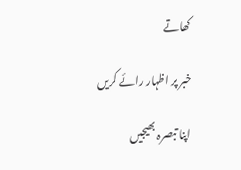کھاتے

خبر پر اظہار رائے کریں

اپنا تبصرہ بھیجیں